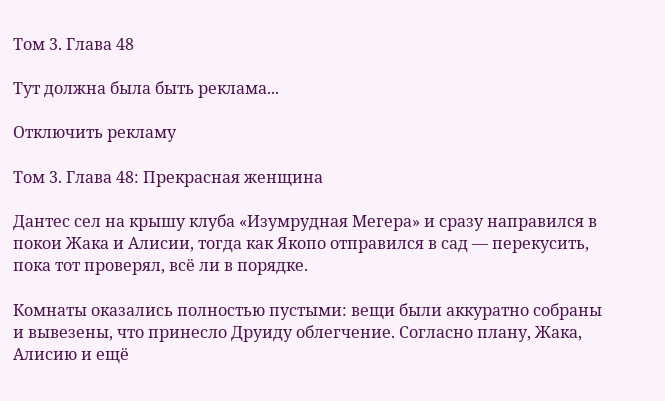Том 3. Глава 48

Тут должна была быть реклама...

Отключить рекламу

Том 3. Глава 48: Прекрасная женщина

Дантес сел на крышу клуба «Изумрудная Мегера» и сразу направился в покои Жака и Алисии, тогда как Якопо отправился в сад — перекусить, пока тот проверял, всё ли в порядке.

Комнаты оказались полностью пустыми: вещи были аккуратно собраны и вывезены, что принесло Друиду облегчение. Согласно плану, Жака, Алисию и ещё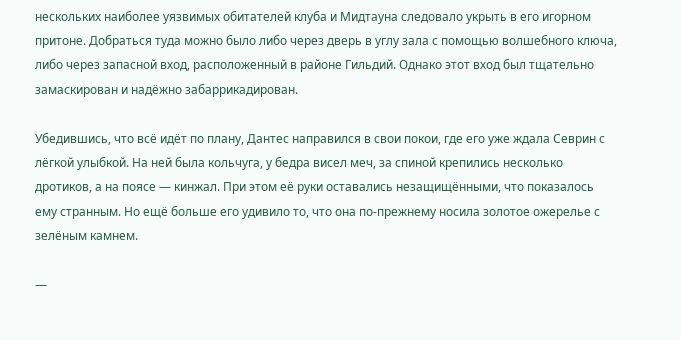нескольких наиболее уязвимых обитателей клуба и Мидтауна следовало укрыть в его игорном притоне. Добраться туда можно было либо через дверь в углу зала с помощью волшебного ключа, либо через запасной вход, расположенный в районе Гильдий. Однако этот вход был тщательно замаскирован и надёжно забаррикадирован.

Убедившись, что всё идёт по плану, Дантес направился в свои покои, где его уже ждала Севрин с лёгкой улыбкой. На ней была кольчуга, у бедра висел меч, за спиной крепились несколько дротиков, а на поясе — кинжал. При этом её руки оставались незащищёнными, что показалось ему странным. Но ещё больше его удивило то, что она по-прежнему носила золотое ожерелье с зелёным камнем.

—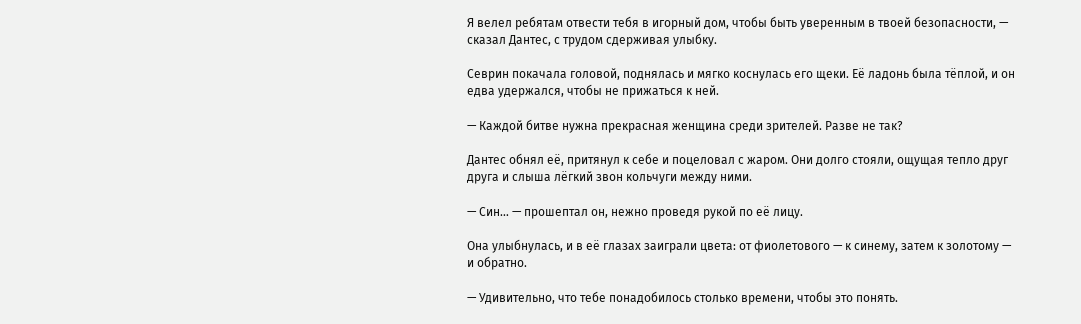Я велел ребятам отвести тебя в игорный дом, чтобы быть уверенным в твоей безопасности, — сказал Дантес, с трудом сдерживая улыбку.

Севрин покачала головой, поднялась и мягко коснулась его щеки. Её ладонь была тёплой, и он едва удержался, чтобы не прижаться к ней.

— Каждой битве нужна прекрасная женщина среди зрителей. Разве не так?

Дантес обнял её, притянул к себе и поцеловал с жаром. Они долго стояли, ощущая тепло друг друга и слыша лёгкий звон кольчуги между ними.

— Син… — прошептал он, нежно проведя рукой по её лицу.

Она улыбнулась, и в её глазах заиграли цвета: от фиолетового — к синему, затем к золотому — и обратно.

— Удивительно, что тебе понадобилось столько времени, чтобы это понять.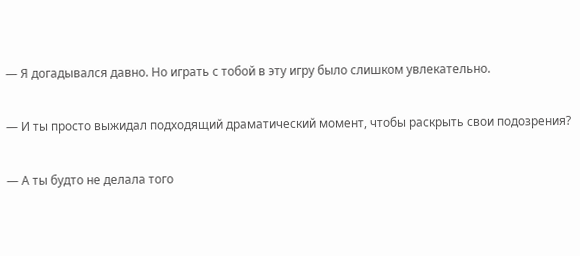— Я догадывался давно. Но играть с тобой в эту игру было слишком увлекательно.

— И ты просто выжидал подходящий драматический момент, чтобы раскрыть свои подозрения?

— А ты будто не делала того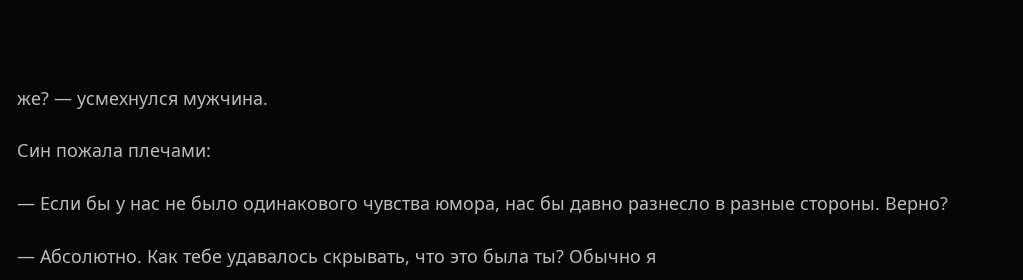же? — усмехнулся мужчина.

Син пожала плечами:

— Если бы у нас не было одинакового чувства юмора, нас бы давно разнесло в разные стороны. Верно?

— Абсолютно. Как тебе удавалось скрывать, что это была ты? Обычно я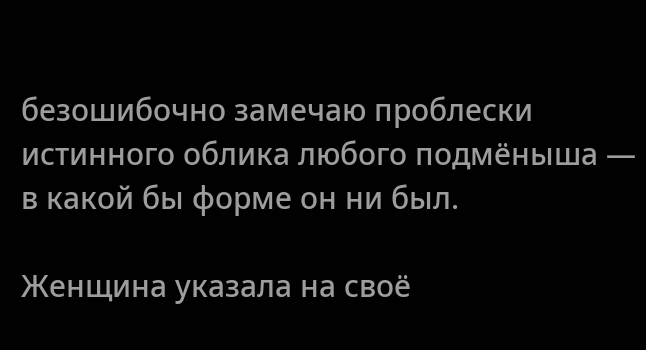безошибочно замечаю проблески истинного облика любого подмёныша — в какой бы форме он ни был.

Женщина указала на своё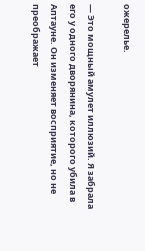ожерелье.

— Это мощный амулет иллюзий. Я забрала его у одного дворянина, которого убила в Аптауне. Он изменяет восприятие, но не преображает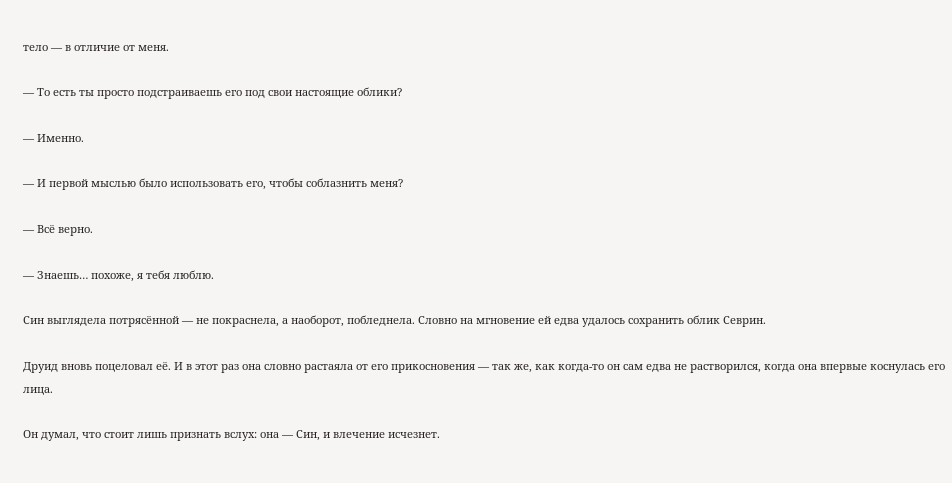тело — в отличие от меня.

— То есть ты просто подстраиваешь его под свои настоящие облики?

— Именно.

— И первой мыслью было использовать его, чтобы соблазнить меня?

— Всё верно.

— Знаешь… похоже, я тебя люблю.

Син выглядела потрясённой — не покраснела, а наоборот, побледнела. Словно на мгновение ей едва удалось сохранить облик Севрин.

Друид вновь поцеловал её. И в этот раз она словно растаяла от его прикосновения — так же, как когда-то он сам едва не растворился, когда она впервые коснулась его лица.

Он думал, что стоит лишь признать вслух: она — Син, и влечение исчезнет.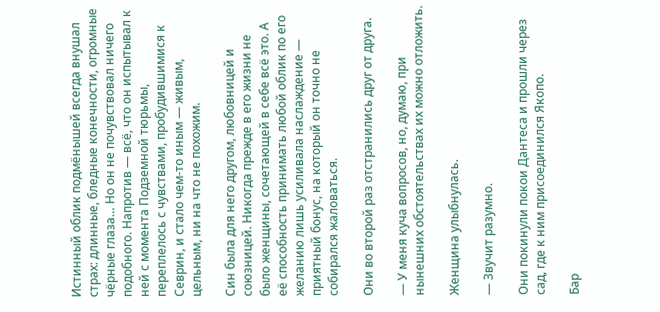Истинный облик подмёнышей всегда внушал страх: длинные, бледные конечности, огромные чёрные глаза… Но он не почувствовал ничего подобного. Напротив — всё, что он испытывал к ней с момента Подземной тюрьмы, переплелось с чувствами, пробудившимися к Севрин, и стало чем-то иным — живым, цельным, ни на что не похожим.

Син была для него другом, любовницей и союзницей. Никогда прежде в его жизни не было женщины, сочетающей в себе всё это. А её способность принимать любой облик по его желанию лишь усиливала наслаждение — приятный бонус, на который он точно не собирался жаловаться.

Они во второй раз отстранились друг от друга.

— У меня куча вопросов, но, думаю, при нынешних обстоятельствах их можно отложить.

Женщина улыбнулась.

— Звучит разумно.

Они покинули покои Дантеса и прошли через сад, где к ним присоединился Якопо.

Бар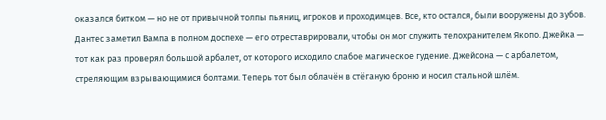оказался битком — но не от привычной толпы пьяниц, игроков и проходимцев. Все, кто остался, были вооружены до зубов. Дантес заметил Вампа в полном доспехе — его отреставрировали, чтобы он мог служить телохранителем Якопо. Джейка — тот как раз проверял большой арбалет, от которого исходило слабое магическое гудение. Джейсона — с арбалетом, стреляющим взрывающимися болтами. Теперь тот был облачён в стёганую броню и носил стальной шлём.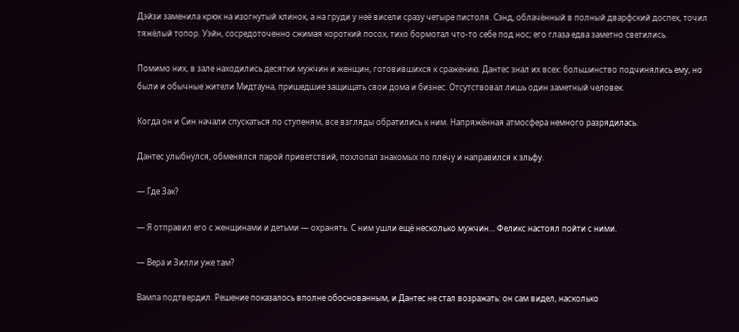Дэйзи заменила крюк на изогнутый клинок, а на груди у неё висели сразу четыре пистоля. Сэнд, облачённый в полный дварфский доспех, точил тяжёлый топор. Уэйн, сосредоточенно сжимая короткий посох, тихо бормотал что-то себе под нос; его глаза едва заметно светились.

Помимо них, в зале находились десятки мужчин и женщин, готовившихся к сражению. Дантес знал их всех: большинство подчинялись ему, но были и обычные жители Мидтауна, пришедшие защищать свои дома и бизнес. Отсутствовал лишь один заметный человек.

Когда он и Син начали спускаться по ступеням, все взгляды обратились к ним. Напряжённая атмосфера немного разрядилась.

Дантес улыбнулся, обменялся парой приветствий, похлопал знакомых по плечу и направился к эльфу.

— Где Зак?

— Я отправил его с женщинами и детьми — охранять. С ним ушли ещё несколько мужчин… Феликс настоял пойти с ними.

— Вера и Зилли уже там?

Вампа подтвердил. Решение показалось вполне обоснованным, и Дантес не стал возражать: он сам видел, насколько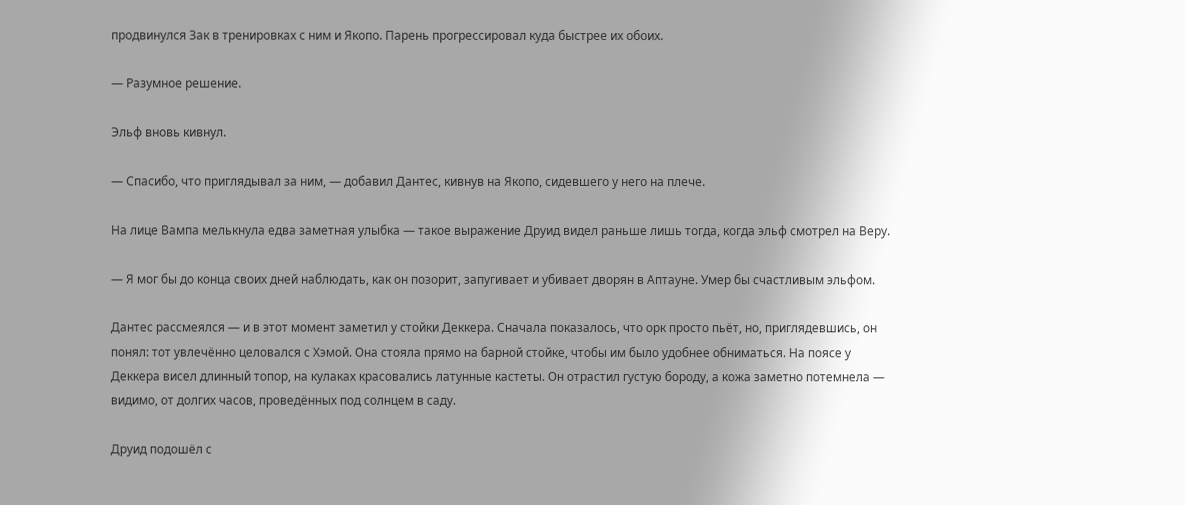продвинулся Зак в тренировках с ним и Якопо. Парень прогрессировал куда быстрее их обоих.

— Разумное решение.

Эльф вновь кивнул.

— Спасибо, что приглядывал за ним, — добавил Дантес, кивнув на Якопо, сидевшего у него на плече.

На лице Вампа мелькнула едва заметная улыбка — такое выражение Друид видел раньше лишь тогда, когда эльф смотрел на Веру.

— Я мог бы до конца своих дней наблюдать, как он позорит, запугивает и убивает дворян в Аптауне. Умер бы счастливым эльфом.

Дантес рассмеялся — и в этот момент заметил у стойки Деккера. Сначала показалось, что орк просто пьёт, но, приглядевшись, он понял: тот увлечённо целовался с Хэмой. Она стояла прямо на барной стойке, чтобы им было удобнее обниматься. На поясе у Деккера висел длинный топор, на кулаках красовались латунные кастеты. Он отрастил густую бороду, а кожа заметно потемнела — видимо, от долгих часов, проведённых под солнцем в саду.

Друид подошёл с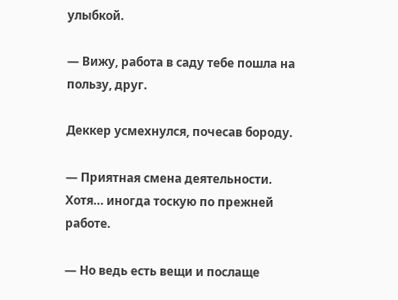улыбкой.

— Вижу, работа в саду тебе пошла на пользу, друг.

Деккер усмехнулся, почесав бороду.

— Приятная смена деятельности. Хотя… иногда тоскую по прежней работе.

— Но ведь есть вещи и послаще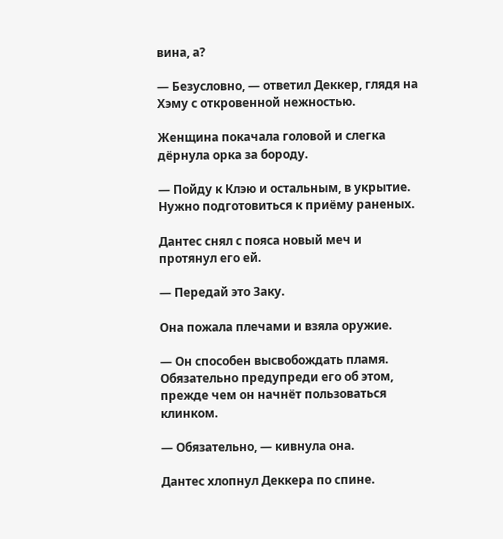вина, а?

— Безусловно, — ответил Деккер, глядя на Хэму с откровенной нежностью.

Женщина покачала головой и слегка дёрнула орка за бороду.

— Пойду к Клэю и остальным, в укрытие. Нужно подготовиться к приёму раненых.

Дантес снял с пояса новый меч и протянул его ей.

— Передай это Заку.

Она пожала плечами и взяла оружие.

— Он способен высвобождать пламя. Обязательно предупреди его об этом, прежде чем он начнёт пользоваться клинком.

— Обязательно, — кивнула она.

Дантес хлопнул Деккера по спине.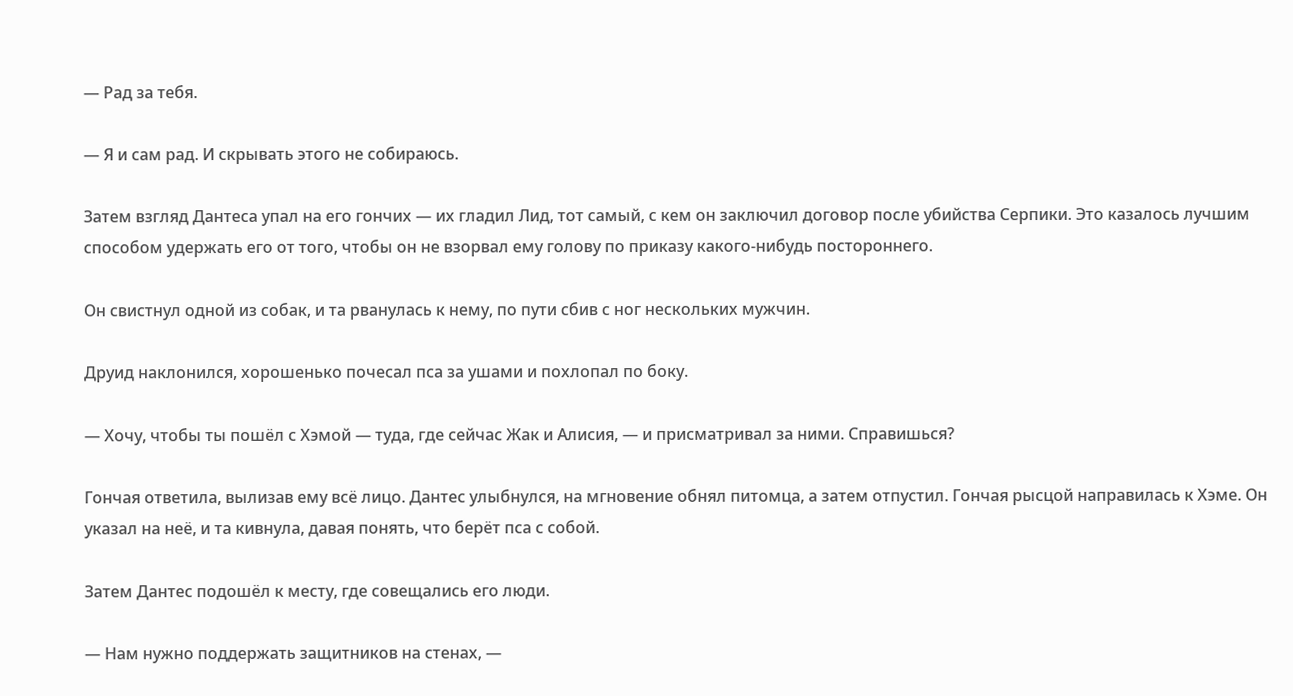— Рад за тебя.

— Я и сам рад. И скрывать этого не собираюсь.

Затем взгляд Дантеса упал на его гончих — их гладил Лид, тот самый, с кем он заключил договор после убийства Серпики. Это казалось лучшим способом удержать его от того, чтобы он не взорвал ему голову по приказу какого-нибудь постороннего.

Он свистнул одной из собак, и та рванулась к нему, по пути сбив с ног нескольких мужчин.

Друид наклонился, хорошенько почесал пса за ушами и похлопал по боку.

— Хочу, чтобы ты пошёл с Хэмой — туда, где сейчас Жак и Алисия, — и присматривал за ними. Справишься?

Гончая ответила, вылизав ему всё лицо. Дантес улыбнулся, на мгновение обнял питомца, а затем отпустил. Гончая рысцой направилась к Хэме. Он указал на неё, и та кивнула, давая понять, что берёт пса с собой.

Затем Дантес подошёл к месту, где совещались его люди.

— Нам нужно поддержать защитников на стенах, —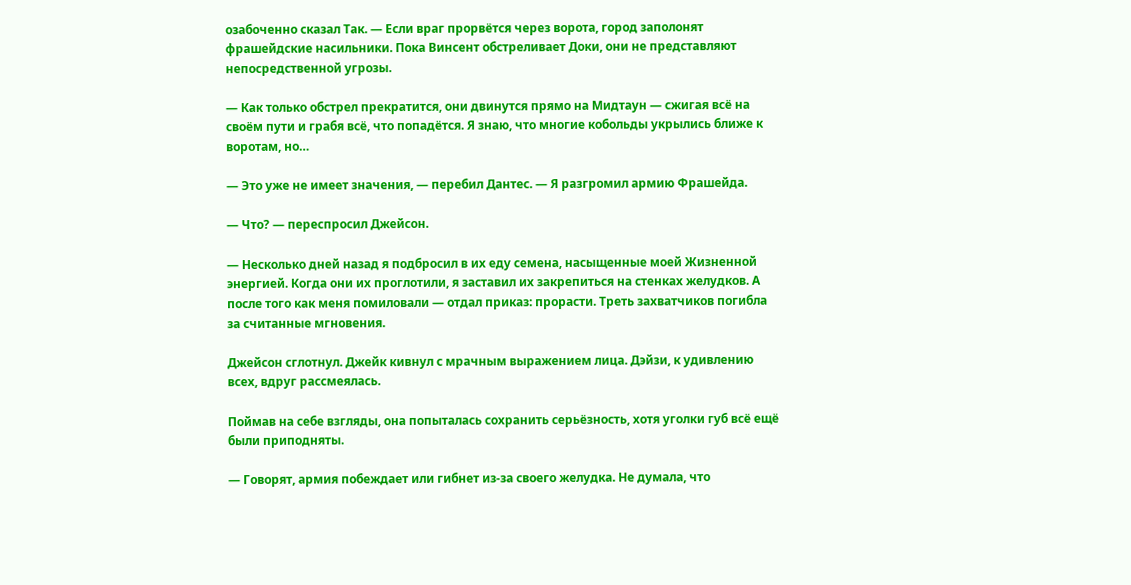озабоченно сказал Так. — Если враг прорвётся через ворота, город заполонят фрашейдские насильники. Пока Винсент обстреливает Доки, они не представляют непосредственной угрозы.

— Как только обстрел прекратится, они двинутся прямо на Мидтаун — сжигая всё на своём пути и грабя всё, что попадётся. Я знаю, что многие кобольды укрылись ближе к воротам, но…

— Это уже не имеет значения, — перебил Дантес. — Я разгромил армию Фрашейда.

— Что? — переспросил Джейсон.

— Несколько дней назад я подбросил в их еду семена, насыщенные моей Жизненной энергией. Когда они их проглотили, я заставил их закрепиться на стенках желудков. А после того как меня помиловали — отдал приказ: прорасти. Треть захватчиков погибла за считанные мгновения.

Джейсон сглотнул. Джейк кивнул с мрачным выражением лица. Дэйзи, к удивлению всех, вдруг рассмеялась.

Поймав на себе взгляды, она попыталась сохранить серьёзность, хотя уголки губ всё ещё были приподняты.

— Говорят, армия побеждает или гибнет из-за своего желудка. Не думала, что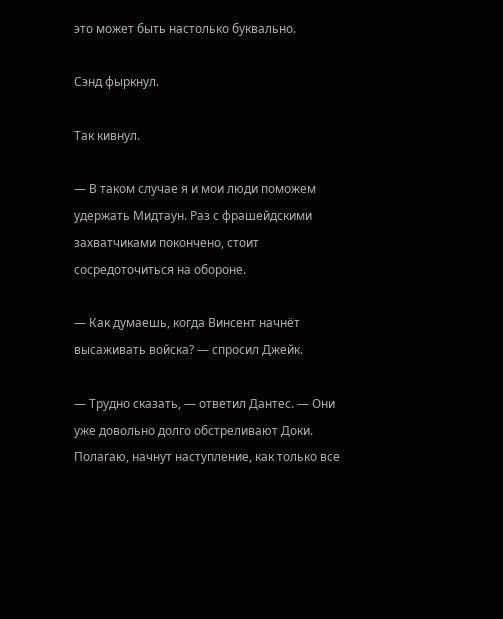это может быть настолько буквально.

Сэнд фыркнул.

Так кивнул.

— В таком случае я и мои люди поможем удержать Мидтаун. Раз с фрашейдскими захватчиками покончено, стоит сосредоточиться на обороне.

— Как думаешь, когда Винсент начнёт высаживать войска? — спросил Джейк.

— Трудно сказать, — ответил Дантес. — Они уже довольно долго обстреливают Доки. Полагаю, начнут наступление, как только все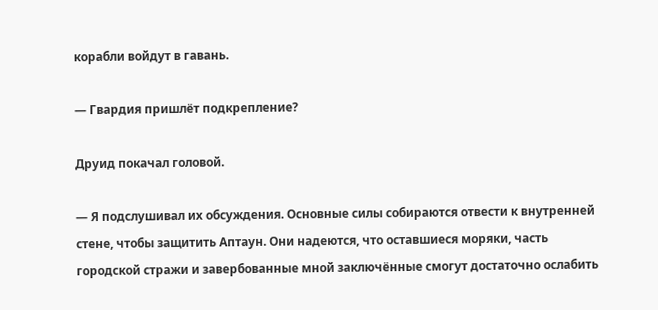корабли войдут в гавань.

— Гвардия пришлёт подкрепление?

Друид покачал головой.

— Я подслушивал их обсуждения. Основные силы собираются отвести к внутренней стене, чтобы защитить Аптаун. Они надеются, что оставшиеся моряки, часть городской стражи и завербованные мной заключённые смогут достаточно ослабить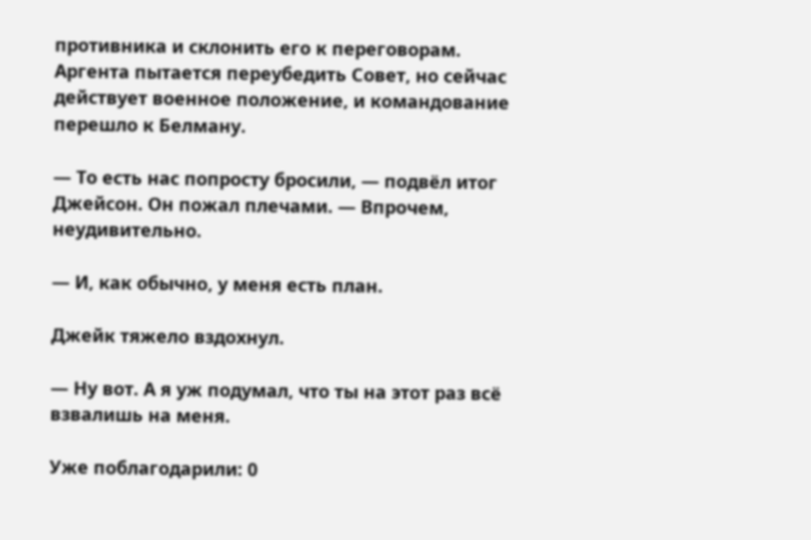противника и склонить его к переговорам. Аргента пытается переубедить Совет, но сейчас действует военное положение, и командование перешло к Белману.

— То есть нас попросту бросили, — подвёл итог Джейсон. Он пожал плечами. — Впрочем, неудивительно.

— И, как обычно, у меня есть план.

Джейк тяжело вздохнул.

— Ну вот. А я уж подумал, что ты на этот раз всё взвалишь на меня.

Уже поблагодарили: 0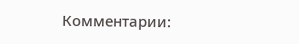Комментарии: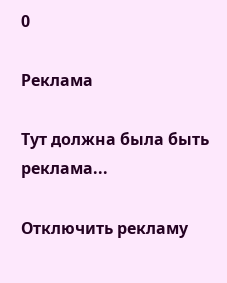0

Реклама

Тут должна была быть реклама...

Отключить рекламу